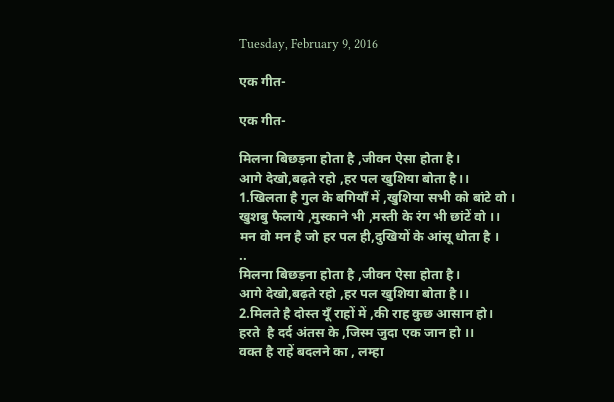Tuesday, February 9, 2016

एक गीत-

एक गीत-

मिलना बिछड़ना होता है ,जीवन ऐसा होता है।
आगे देखो,बढ़ते रहो ,हर पल खुशिया बोता है।।
1.खिलता है गुल के बगियाँ में ,खुशिया सभी को बांटे वो ।
खुशबु फैलाये ,मुस्काने भी ,मस्ती के रंग भी छांटें वो ।।
मन वो मन है जो हर पल ही,दुखियों के आंसू धोता है ।
..
मिलना बिछड़ना होता है ,जीवन ऐसा होता है।
आगे देखो,बढ़ते रहो ,हर पल खुशिया बोता है।।
2.मिलते है दोस्त यूँ राहों में ,की राह कुछ आसान हो।
हरते  है दर्द अंतस के ,जिस्म जुदा एक जान हो ।।
वक्त है राहें बदलने का , लम्हा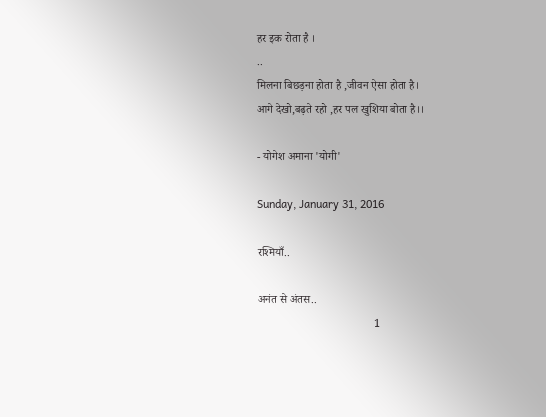हर इक रोता है ।
..
मिलना बिछड़ना होता है ,जीवन ऐसा होता है।
आगे देखो,बढ़ते रहो ,हर पल खुशिया बोता है।।

- योगेश अमाना 'योगी'

Sunday, January 31, 2016

रश्मियाँ..

अनंत से अंतस..
                                         1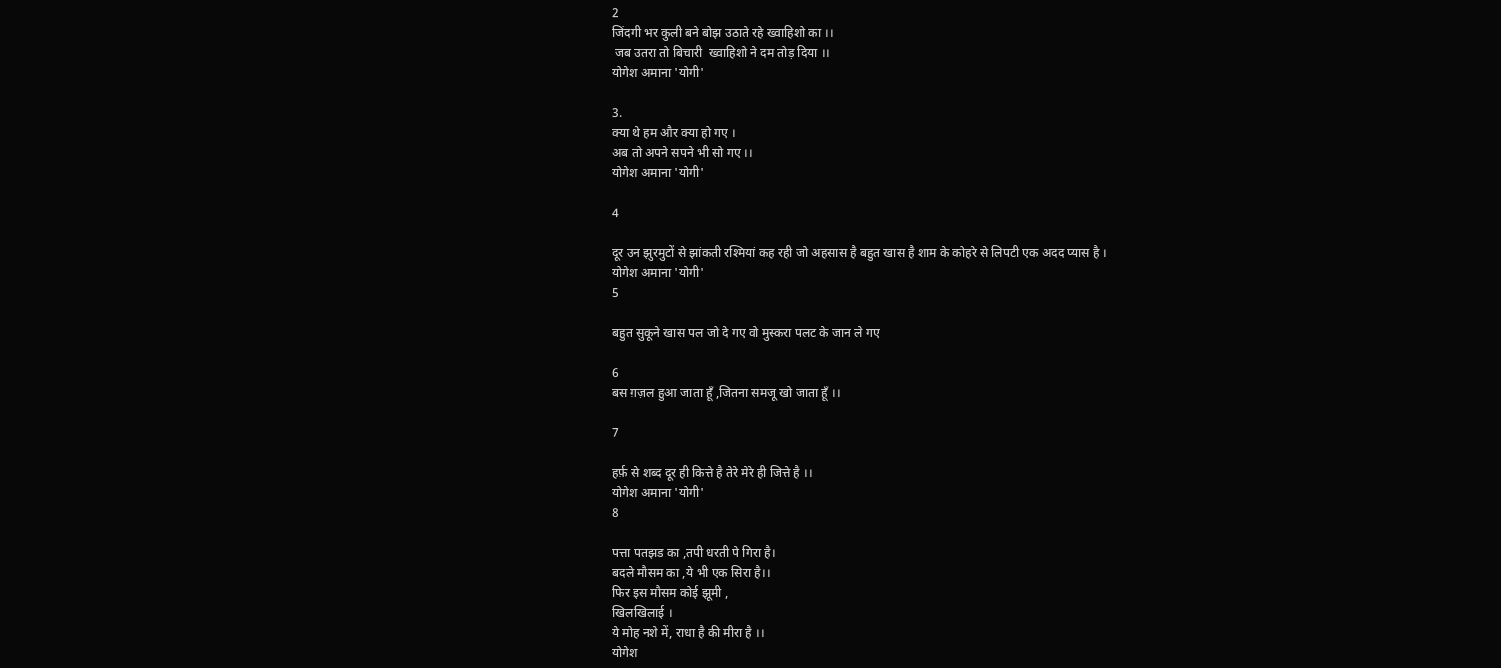2
जिंदगी भर कुली बने बोझ उठाते रहे ख्वाहिशो का ।।
 जब उतरा तो बिचारी  ख्वाहिशो ने दम तोड़ दिया ।।
योगेश अमाना 'योगी'

3.
क्या थे हम और क्या हो गए ।
अब तो अपने सपने भी सो गए ।।
योगेश अमाना 'योगी'

4

दूर उन झुरमुटों से झांकती रश्मियां कह रही जो अहसास है बहुत खास है शाम के कोहरे से लिपटी एक अदद प्यास है ।
योगेश अमाना 'योगी'
5

बहुत सुकूने खास पल जो दे गए वो मुस्करा पलट के जान ले गए

6
बस ग़ज़ल हुआ जाता हूँ ,जितना समजू खो जाता हूँ ।।

7

हर्फ़ से शब्द दूर ही कित्ते है तेरे मेरे ही जित्ते है ।।
योगेश अमाना 'योगी'
8

पत्ता पतझड का ,तपी धरती पे गिरा है।
बदले मौसम का ,ये भी एक सिरा है।।
फिर इस मौसम कोई झूमी ,
खिलखिलाई ।
ये मोह नशे में, राधा है की मीरा है ।।
योगेश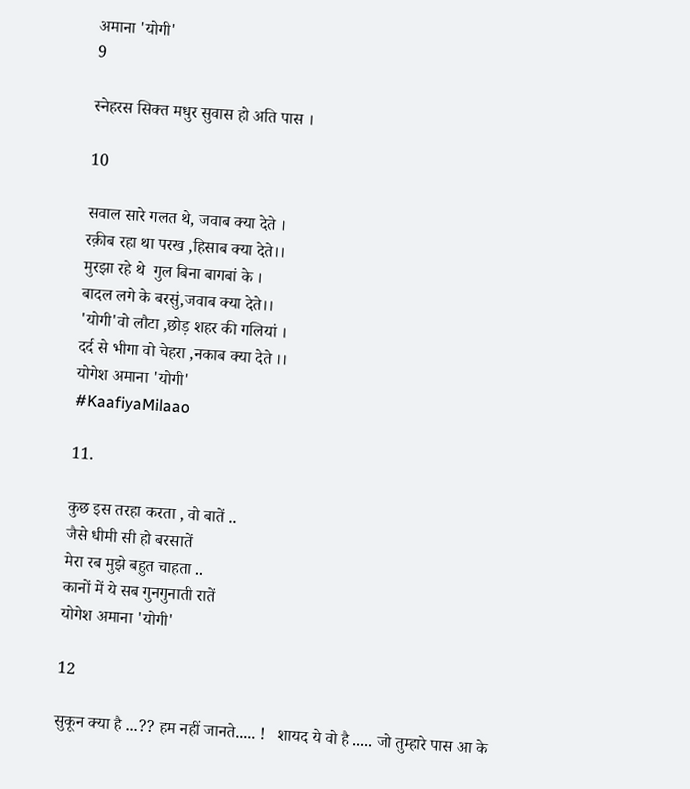अमाना 'योगी'
9

स्नेहरस सिक्त मधुर सुवास हो अति पास ।

10

सवाल सारे गलत थे, जवाब क्या देते ।
रक़ीब रहा था परख ,हिसाब क्या देते।।
मुरझा रहे थे  गुल बिना बागबां के ।
बादल लगे के बरसुं,जवाब क्या देते।।
'योगी'वो लौटा ,छोड़ शहर की गलियां ।
दर्द से भीगा वो चेहरा ,नकाब क्या देते ।।
योगेश अमाना 'योगी'
#KaafiyaMilaao

11.

कुछ इस तरहा करता , वो बातें ..
जैसे धीमी सी हो बरसातें
मेरा रब मुझे बहुत चाहता ..
कानों में ये सब गुनगुनाती रातें
योगेश अमाना 'योगी'

12

सुकून क्या है ...?? हम नहीं जानते..... !   शायद ये वो है ..... जो तुम्हारे पास आ के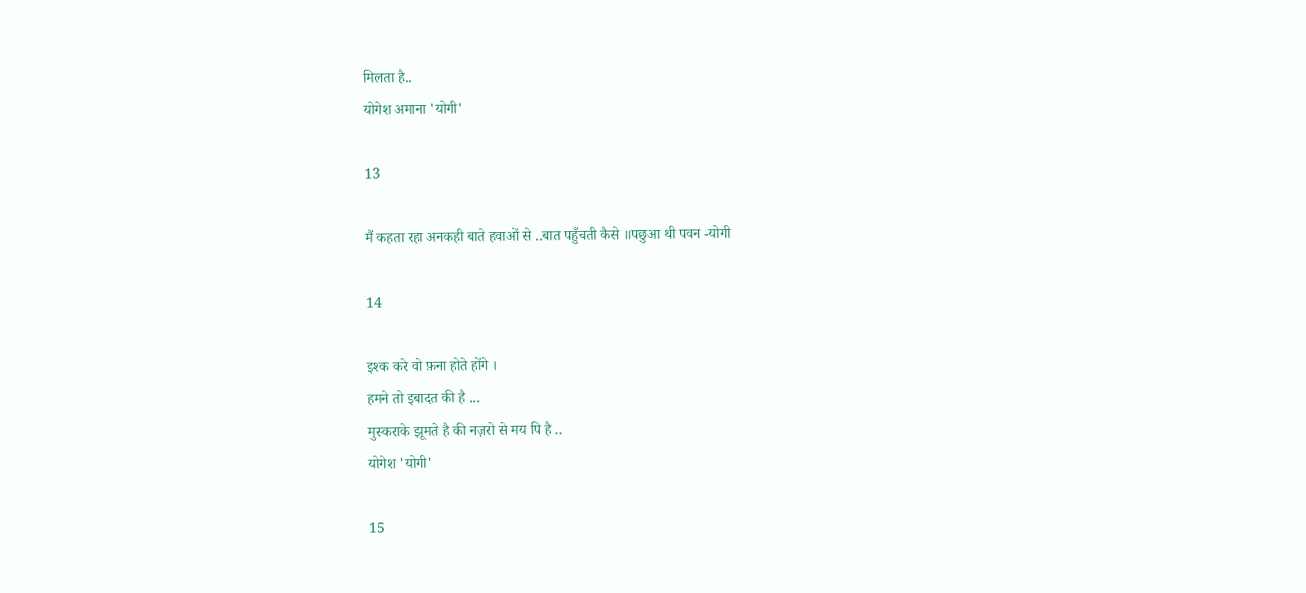मिलता है..
योगेश अमाना 'योगी'

13

मैं कहता रहा अनकही बाते हवाओं से ..बात पहुँचती कैसे ॥पछुआ थी पवन -योगी

14

इश्क करे वो फ़ना होते होंगे ।
हमने तो इबादत की है ...
मुस्कराके झूमते है की नज़रो से मय पि है ..
योगेश 'योगी'

15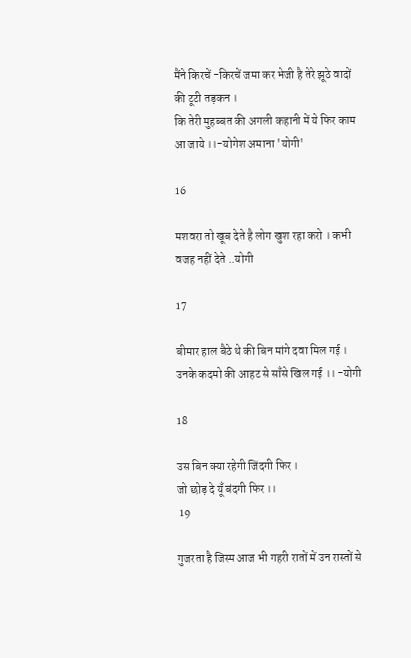मैंने किरचें -किरचें जमा कर भेजी है तेरे झूठे वादों की टूटी तड़कन ।
कि तेरी मुहब्बत की अगली कहानी में ये फिर काम आ जाये ।।-योगेश अमाना 'योगी'

16

मशवरा तो खूब देते है लोग खुश रहा करो । कभी वजह नहीं देते ..योगी

17

बीमार हाल बैठे थे की बिन मांगे दवा मिल गई ।
उनके कदमो की आहट से साँसे खिल गई ।। -योगी

18

उस बिन क्या रहेगी जिंदगी फिर ।
जो छोड़ दे यूँ बंदगी फिर ।।
 19

गुजरता है जिस्म आज भी गहरी रातों में उन रास्तों से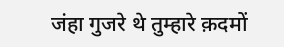जंहा गुजरे थे तुम्हारे क़दमों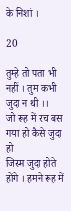के निशां ।

20

तुम्हे तो पता भी नहीं । तुम कभी जुदा न थी ।।
जो रूह में रच बस गया हो कैसे जुदा हो
जिस्म जुदा होते होंगे । हमने रूह में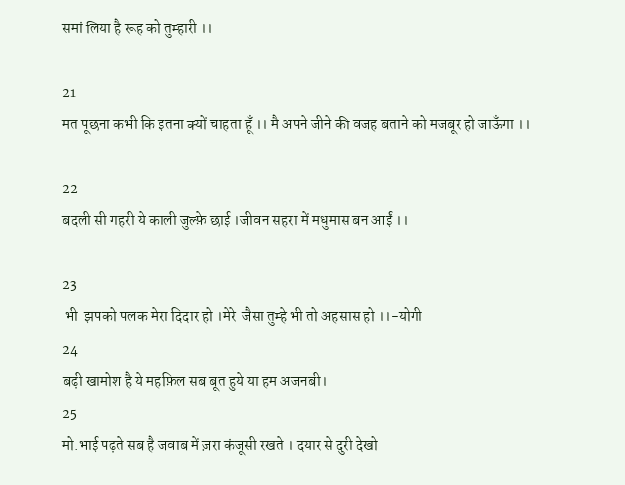समां लिया है रूह को तुम्हारी ।।

21
मत पूछना कभी कि इतना क्यों चाहता हूँ ।। मै अपने जीने की वजह बताने को मजबूर हो जाऊँगा ।।

22
बदली सी गहरी ये काली जुल्फ़े छाई ।जीवन सहरा में मधुमास बन आईं ।।

23
 भी  झपको पलक मेरा दिदार हो ।मेरे  जैसा तुम्हे भी तो अहसास हो ।।-योगी
24
बढ़ी खामोश है ये महफ़िल सब बूत हुये या हम अजनबी।
25
मो.भाई पढ़ते सब है जवाब में ज़रा कंजूसी रखते । दयार से दुरी देखो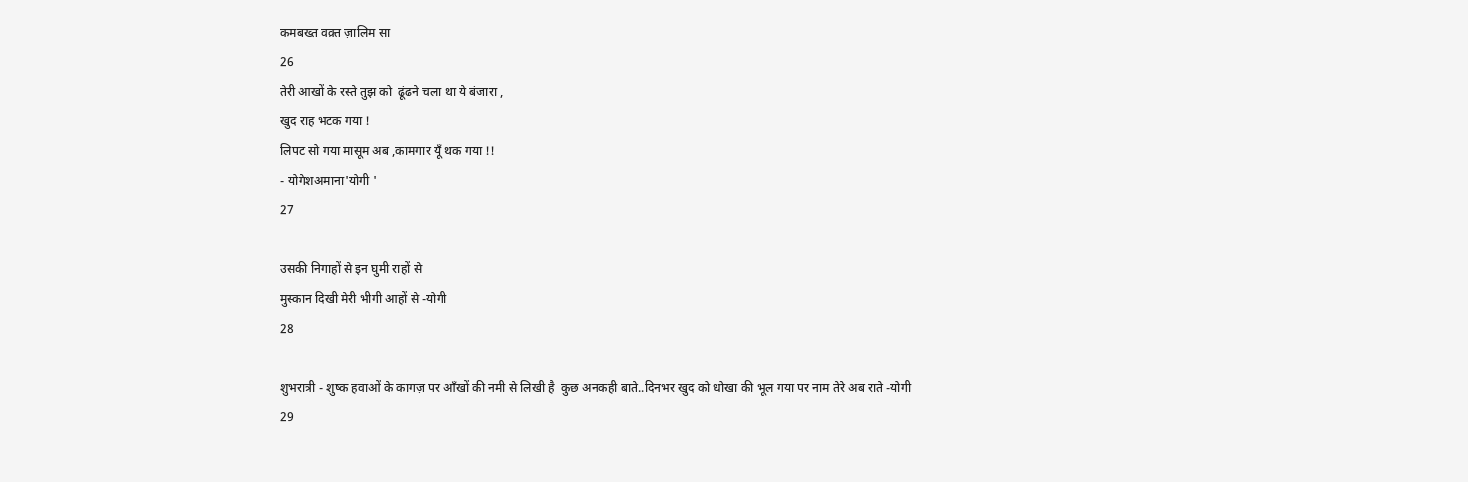कमबख्त वक़्त ज़ालिम सा
26
तेरी आखों के रस्ते तुझ को  ढूंढने चला था ये बंजारा ,
खुद राह भटक गया !
लिपट सो गया मासूम अब ,कामगार यूँ थक गया !!
- योगेशअमाना'योगी '
27

उसकी निगाहों से इन घुमी राहों से
मुस्कान दिखी मेरी भीगी आहों से -योगी
28

शुभरात्री - शुष्क हवाओं के कागज़ पर आँखों की नमी से लिखी है  कुछ अनकही बाते..दिनभर खुद को धोखा की भूल गया पर नाम तेरे अब राते -योगी
29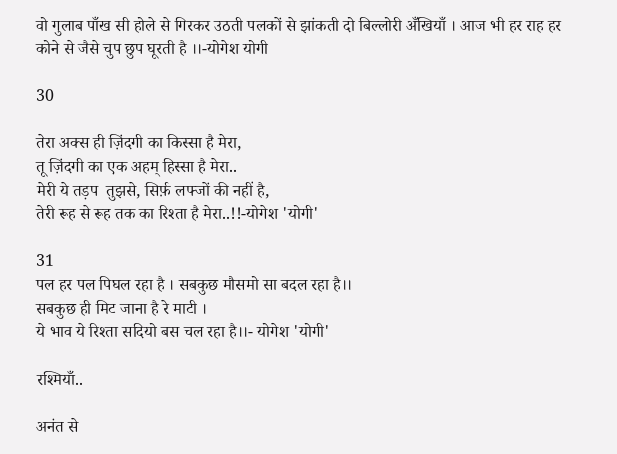वो गुलाब पाँख सी होले से गिरकर उठती पलकों से झांकती दो बिल्लोरी अँखियाँ । आज भी हर राह हर कोने से जैसे चुप छुप घूरती है ।।-योगेश योगी

30

तेरा अक्स ही ज़िंदगी का किस्सा है मेरा,
तू ज़िंदगी का एक अहम् हिस्सा है मेरा..
मेरी ये तड़प  तुझसे, सिर्फ़ लफ्जों की नहीं है,
तेरी रूह से रूह तक का रिश्ता है मेरा..!!-योगेश 'योगी'

31
पल हर पल पिघल रहा है । सबकुछ मौसमो सा बदल रहा है।।
सबकुछ ही मिट जाना है रे माटी ।
ये भाव ये रिश्ता सदियो बस चल रहा है।।- योगेश 'योगी'

रश्मियाँ..

अनंत से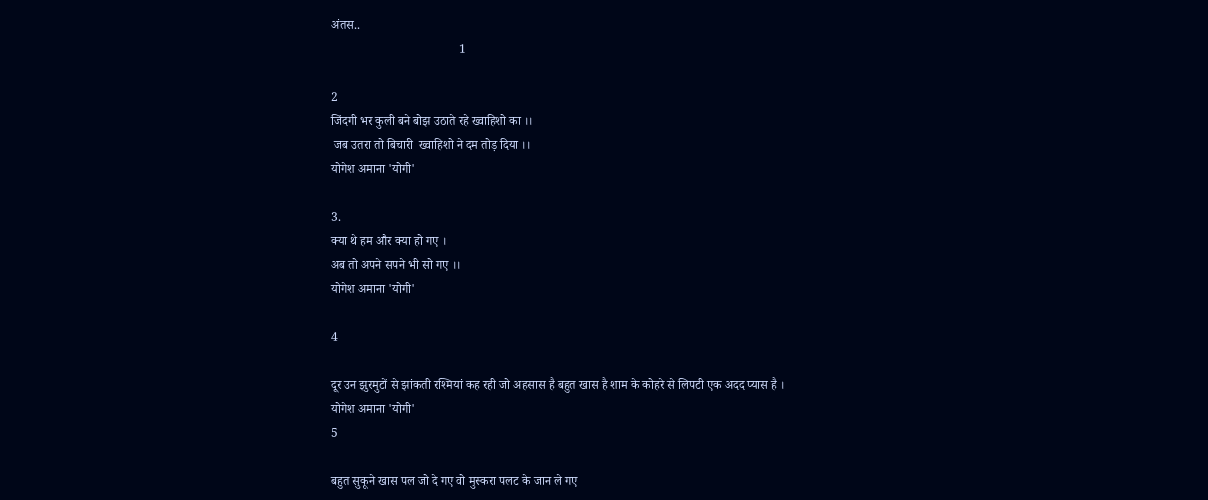अंतस..
                                         1

2
जिंदगी भर कुली बने बोझ उठाते रहे ख्वाहिशो का ।।
 जब उतरा तो बिचारी  ख्वाहिशो ने दम तोड़ दिया ।।
योगेश अमाना 'योगी'

3.
क्या थे हम और क्या हो गए ।
अब तो अपने सपने भी सो गए ।।
योगेश अमाना 'योगी'

4

दूर उन झुरमुटों से झांकती रश्मियां कह रही जो अहसास है बहुत खास है शाम के कोहरे से लिपटी एक अदद प्यास है ।
योगेश अमाना 'योगी'
5

बहुत सुकूने खास पल जो दे गए वो मुस्करा पलट के जान ले गए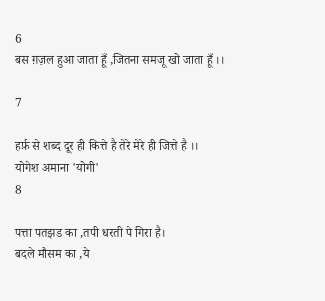6
बस ग़ज़ल हुआ जाता हूँ ,जितना समजू खो जाता हूँ ।।

7

हर्फ़ से शब्द दूर ही कित्ते है तेरे मेरे ही जित्ते है ।।
योगेश अमाना 'योगी'
8

पत्ता पतझड का ,तपी धरती पे गिरा है।
बदले मौसम का ,ये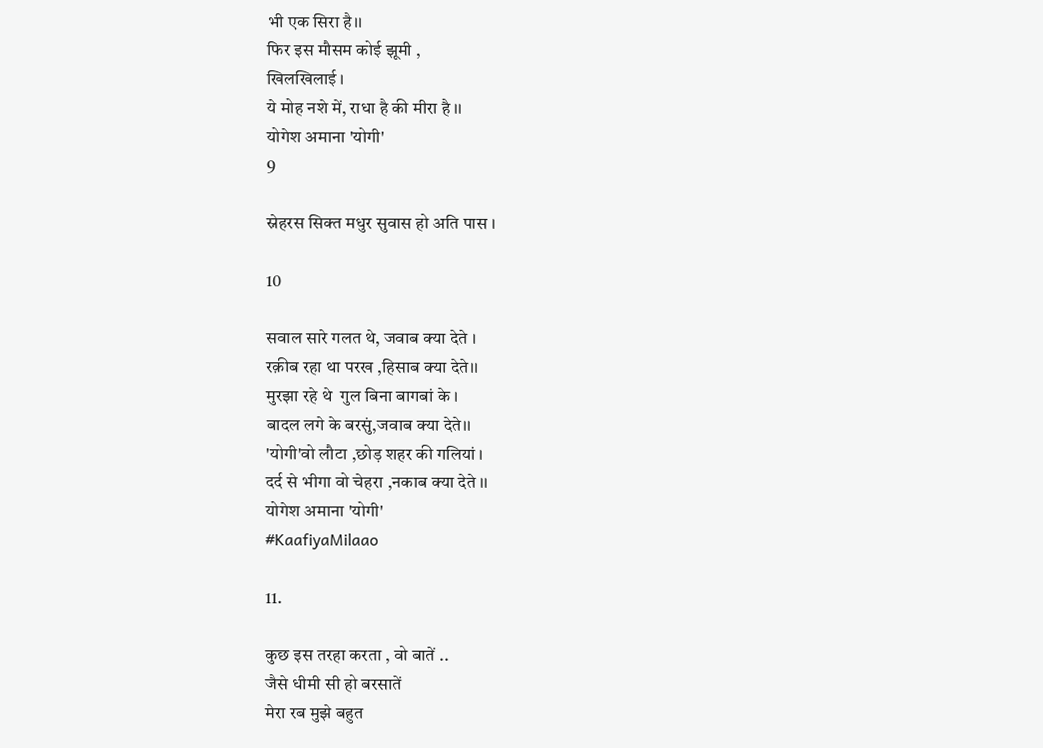भी एक सिरा है।।
फिर इस मौसम कोई झूमी ,
खिलखिलाई ।
ये मोह नशे में, राधा है की मीरा है ।।
योगेश अमाना 'योगी'
9

स्नेहरस सिक्त मधुर सुवास हो अति पास ।

10

सवाल सारे गलत थे, जवाब क्या देते ।
रक़ीब रहा था परख ,हिसाब क्या देते।।
मुरझा रहे थे  गुल बिना बागबां के ।
बादल लगे के बरसुं,जवाब क्या देते।।
'योगी'वो लौटा ,छोड़ शहर की गलियां ।
दर्द से भीगा वो चेहरा ,नकाब क्या देते ।।
योगेश अमाना 'योगी'
#KaafiyaMilaao

11.

कुछ इस तरहा करता , वो बातें ..
जैसे धीमी सी हो बरसातें
मेरा रब मुझे बहुत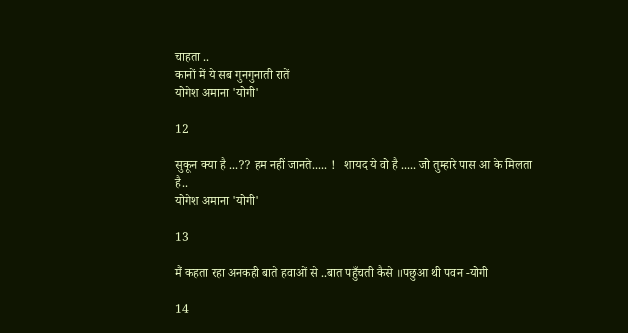चाहता ..
कानों में ये सब गुनगुनाती रातें
योगेश अमाना 'योगी'

12

सुकून क्या है ...?? हम नहीं जानते..... !   शायद ये वो है ..... जो तुम्हारे पास आ के मिलता है..
योगेश अमाना 'योगी'

13

मैं कहता रहा अनकही बाते हवाओं से ..बात पहुँचती कैसे ॥पछुआ थी पवन -योगी

14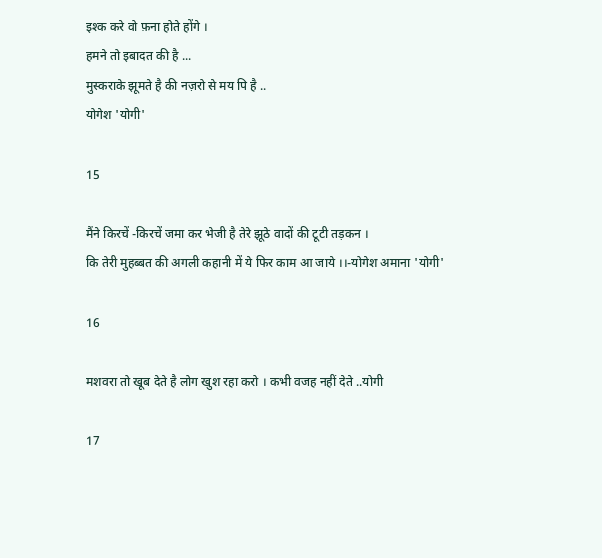इश्क करे वो फ़ना होते होंगे ।
हमने तो इबादत की है ...
मुस्कराके झूमते है की नज़रो से मय पि है ..
योगेश 'योगी'

15

मैंने किरचें -किरचें जमा कर भेजी है तेरे झूठे वादों की टूटी तड़कन ।
कि तेरी मुहब्बत की अगली कहानी में ये फिर काम आ जाये ।।-योगेश अमाना 'योगी'

16

मशवरा तो खूब देते है लोग खुश रहा करो । कभी वजह नहीं देते ..योगी

17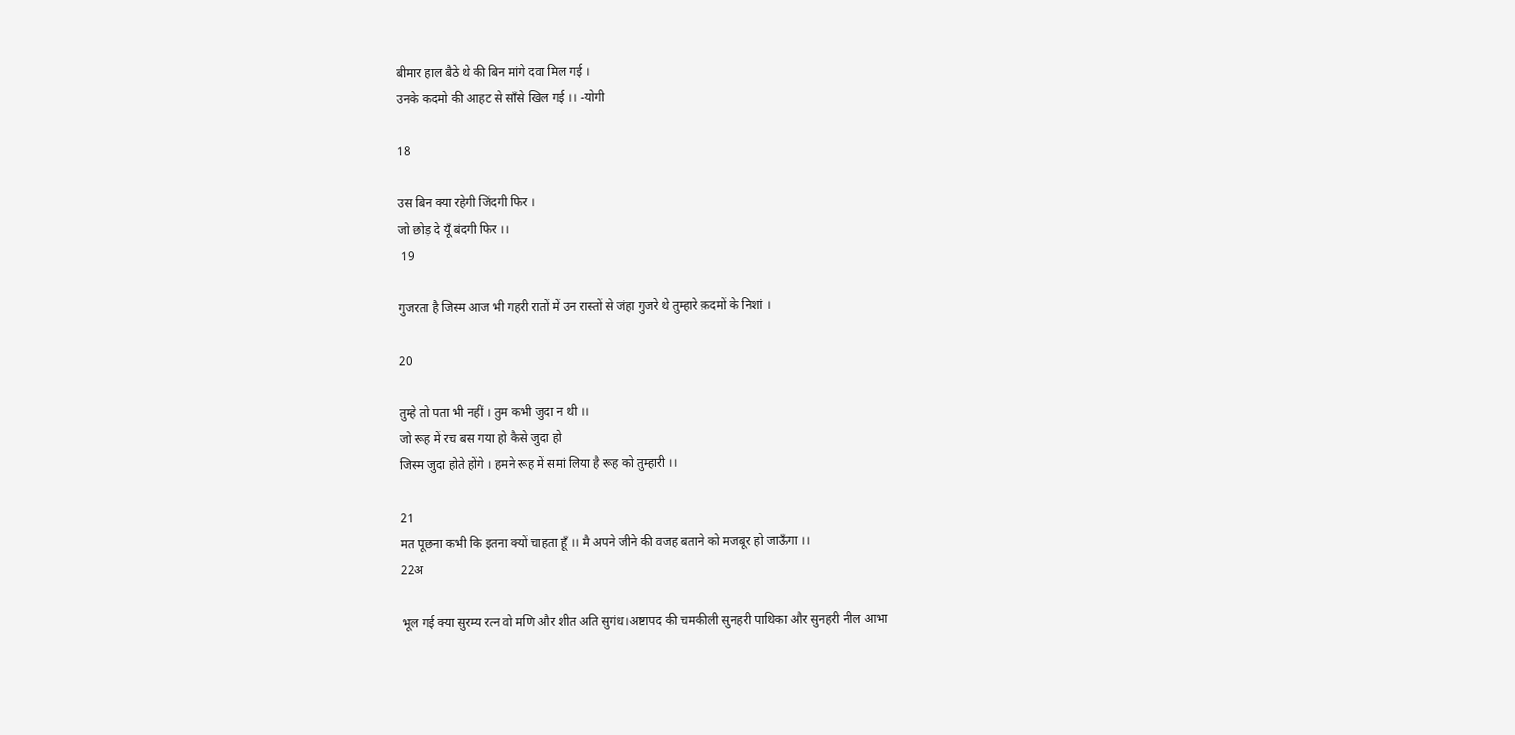बीमार हाल बैठे थे की बिन मांगे दवा मिल गई ।
उनके कदमो की आहट से साँसे खिल गई ।। -योगी

18

उस बिन क्या रहेगी जिंदगी फिर ।
जो छोड़ दे यूँ बंदगी फिर ।।
 19

गुजरता है जिस्म आज भी गहरी रातों में उन रास्तों से जंहा गुजरे थे तुम्हारे क़दमों के निशां ।

20

तुम्हे तो पता भी नहीं । तुम कभी जुदा न थी ।।
जो रूह में रच बस गया हो कैसे जुदा हो
जिस्म जुदा होते होंगे । हमने रूह में समां लिया है रूह को तुम्हारी ।।

21
मत पूछना कभी कि इतना क्यों चाहता हूँ ।। मै अपने जीने की वजह बताने को मजबूर हो जाऊँगा ।।
22अ

भूल गई क्या सुरम्य रत्न वो मणि और शीत अति सुगंध।अष्टापद की चमकीली सुनहरी पाथिका और सुनहरी नील आभा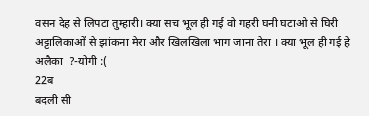वसन देह से लिपटा तुम्हारी। क्या सच भूल ही गई वो गहरी घनी घटाओ से घिरी अट्टालिकाओं से झांकना मेरा और खिलखिला भाग जाना तेरा । क्या भूल ही गई हे अलैका  ?-योगी :(
22ब
बदली सी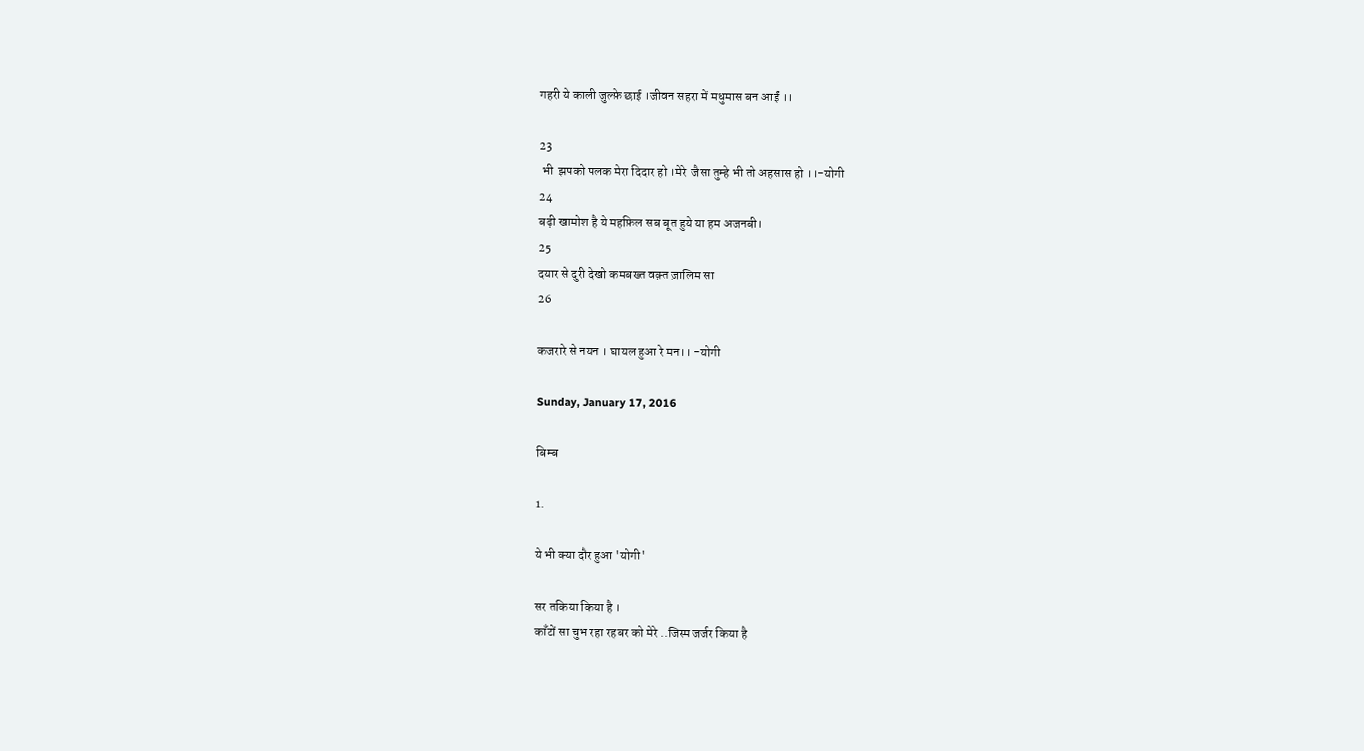गहरी ये काली जुल्फ़े छाई ।जीवन सहरा में मधुमास बन आईं ।।

23
 भी  झपको पलक मेरा दिदार हो ।मेरे  जैसा तुम्हे भी तो अहसास हो ।।-योगी
24
बढ़ी खामोश है ये महफ़िल सब बूत हुये या हम अजनबी।
25
दयार से दुरी देखो कमबख्त वक़्त ज़ालिम सा
26

कजरारे से नयन । घायल हुआ रे मन।। -योगी

Sunday, January 17, 2016

बिम्ब

1.

ये भी क्या दौर हुआ 'योगी'

सर तकिया किया है ।
काँटों सा चुभ रहा रहबर को मेरे ..जिस्म जर्जर किया है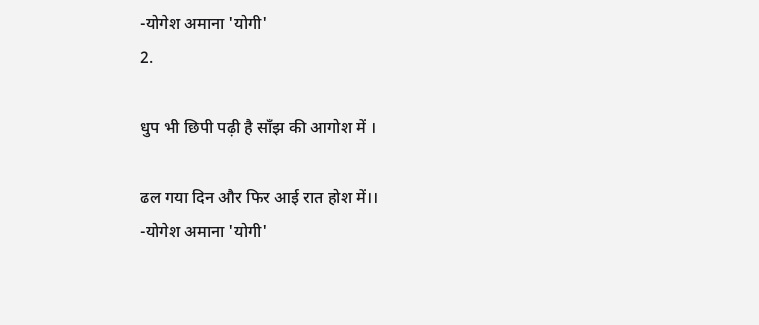-योगेश अमाना 'योगी'
2.

धुप भी छिपी पढ़ी है साँझ की आगोश में ।

ढल गया दिन और फिर आई रात होश में।।
-योगेश अमाना 'योगी'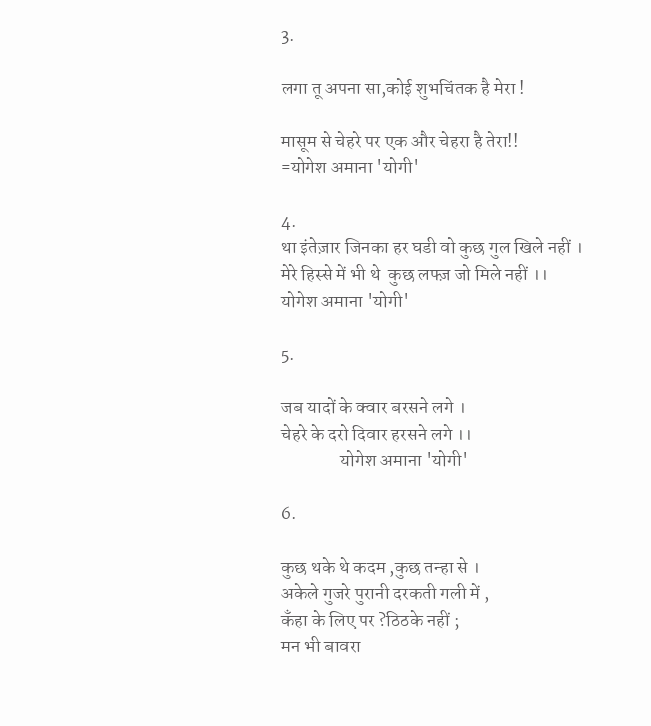3.

लगा तू अपना सा,कोई शुभचिंतक है मेरा !

मासूम से चेहरे पर एक और चेहरा है तेरा!!
=योगेश अमाना 'योगी'

4.
था इंतेज़ार जिनका हर घडी वो कुछ गुल खिले नहीं ।
मेरे हिस्से में भी थे  कुछ लफ्ज़ जो मिले नहीं ।।
योगेश अमाना 'योगी'

5.

जब यादों के क्वार बरसने लगे ।
चेहरे के दरो दिवार हरसने लगे ।।
                योगेश अमाना 'योगी'

6.

कुछ थके थे कदम ,कुछ तन्हा से ।
अकेले गुजरे पुरानी दरकती गली में ,
कँहा के लिए पर ?ठिठके नहीं ;
मन भी बावरा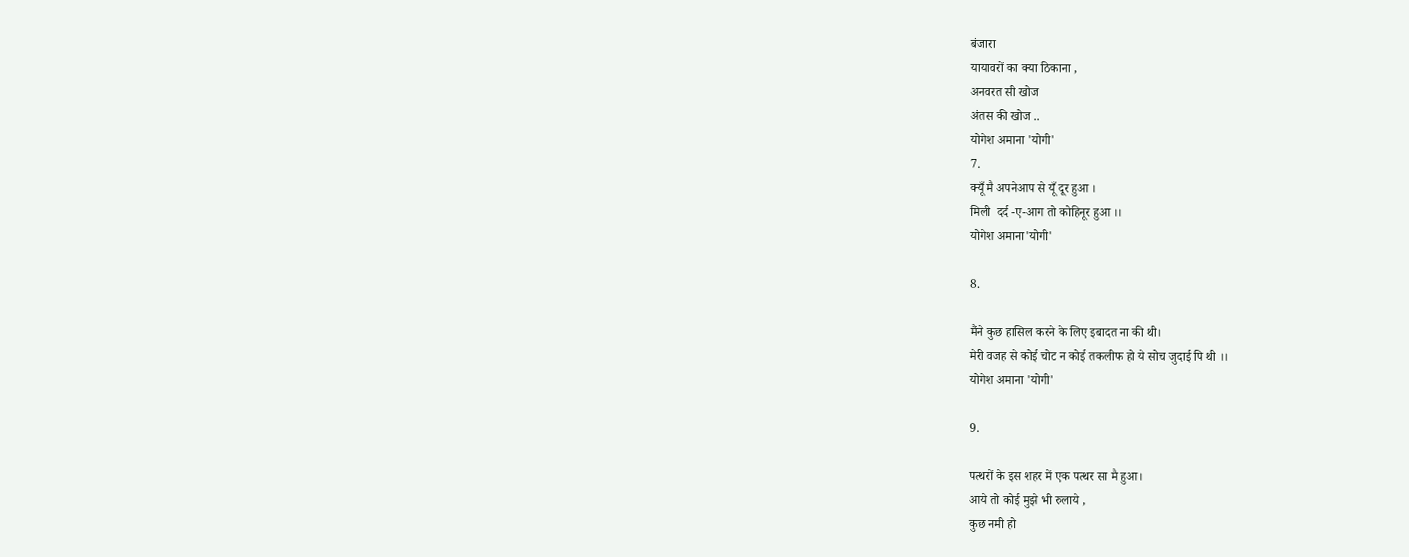बंजारा
यायावरों का क्या ठिकाना ,
अनवरत सी खोज
अंतस की खोज ..
योगेश अमाना 'योगी'
7.
क्यूँ मै अपनेआप से यूँ दूर हुआ ।
मिली  दर्द -ए-आग तो कोहिनूर हुआ ।।
योगेश अमाना'योगी'

8.

मैंने कुछ हासिल करने के लिए इबादत ना की थी।
मेरी वजह से कोई चोट न कोई तकलीफ हो ये सोच जुदाई पि थी ।।
योगेश अमाना 'योगी'

9.

पत्थरों के इस शहर में एक पत्थर सा मै हुआ।
आये तो कोई मुझे भी रुलाये ,
कुछ नमी हो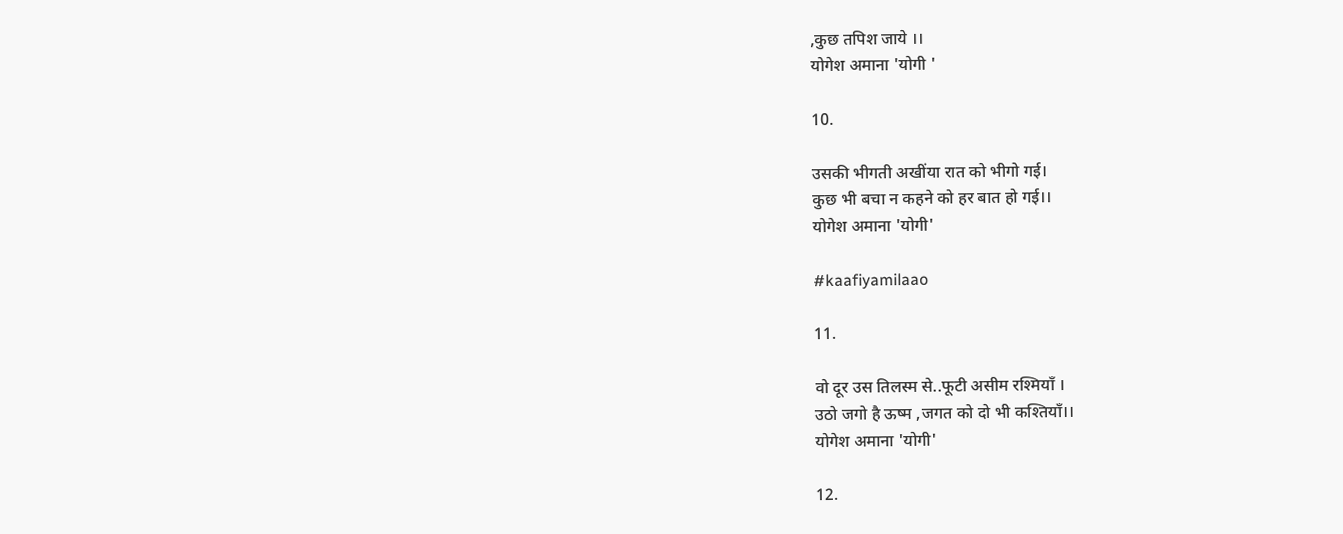,कुछ तपिश जाये ।।
योगेश अमाना 'योगी '

10.

उसकी भीगती अखींया रात को भीगो गई।
कुछ भी बचा न कहने को हर बात हो गई।।
योगेश अमाना 'योगी'

#kaafiyamilaao

11.

वो दूर उस तिलस्म से..फूटी असीम रश्मियाँ ।
उठो जगो है ऊष्म ,जगत को दो भी कश्तियाँ।।
योगेश अमाना 'योगी'

12.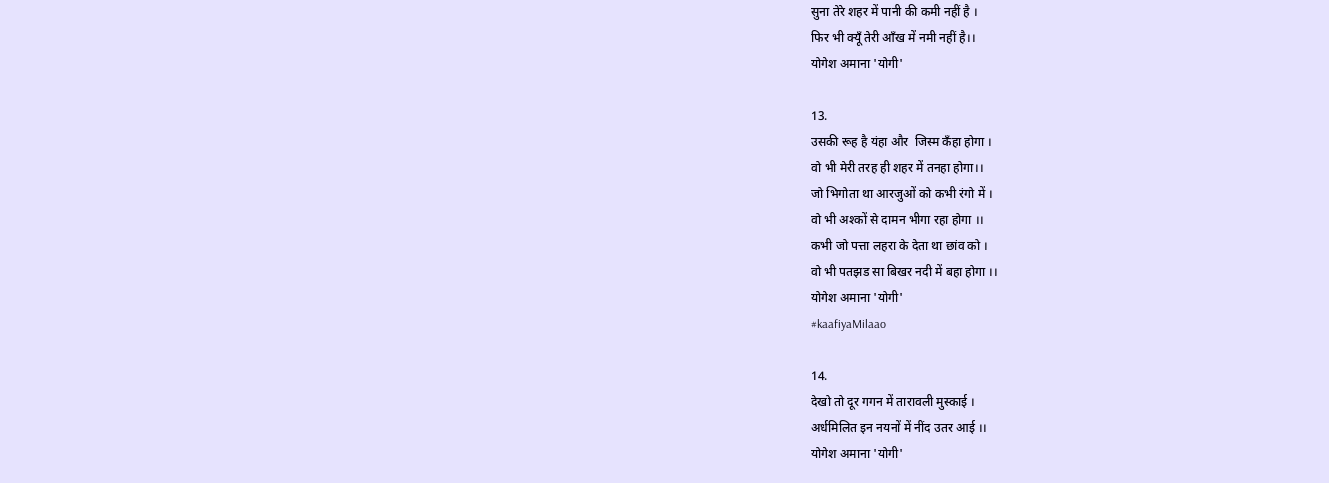सुना तेरे शहर में पानी की कमी नहीं है ।
फिर भी क्यूँ तेरी आँख में नमी नहीं है।।
योगेश अमाना 'योगी'

13.
उसकी रूह है यंहा और  जिस्म कँहा होगा ।
वो भी मेरी तरह ही शहर में तनहा होगा।।
जो भिगोता था आरजुओं को कभी रंगो में ।
वो भी अश्कों से दामन भीगा रहा होगा ।।
कभी जो पत्ता लहरा के देता था छांव को ।
वो भी पतझड सा बिखर नदी में बहा होगा ।।
योगेश अमाना 'योगी'
#kaafiyaMilaao

14.
देखो तो दूर गगन में तारावली मुस्काई ।
अर्धमिलित इन नयनों में नींद उतर आई ।।
योगेश अमाना 'योगी'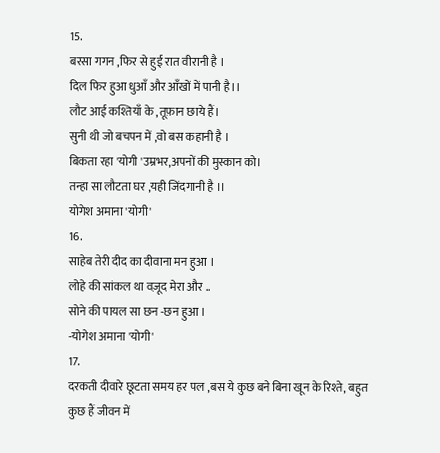15.
बरसा गगन ,फिर से हुई रात वीरानी है ।
दिल फिर हुआ धुआँ और आँखों में पानी है।।
लौट आई कश्तियाँ के ,तूफ़ान छाये हैं।
सुनी थी जो बचपन में ,वो बस कहानी है ।
बिकता रहा 'योगी 'उम्रभर,अपनों की मुस्कान को।
तन्हा सा लौटता घर ,यही जिंदगानी है ।।
योगेश अमाना 'योगी'
16.
साहेब तेरी दीद का दीवाना मन हुआ ।
लोहे की सांकल था वज़ूद मेरा और ..
सोने की पायल सा छन -छन हुआ ।
-योगेश अमाना 'योगी'
17.
दरकती दीवारे छूटता समय हर पल ,बस ये कुछ बने बिना खून के रिश्ते, बहुत कुछ हैं जीवन में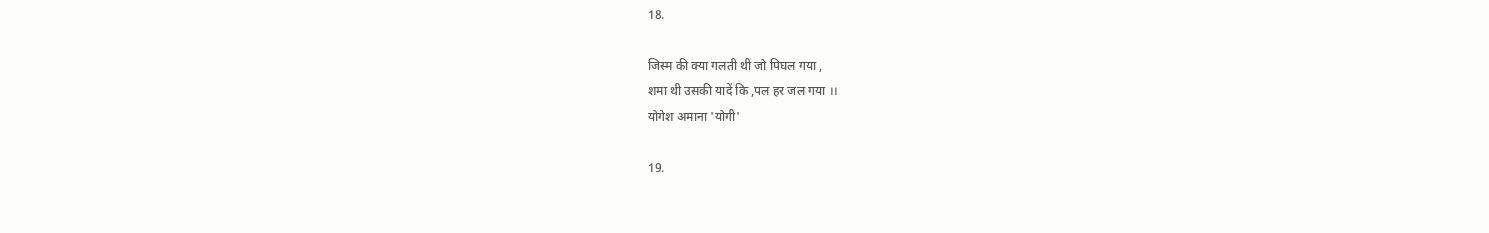18.

जिस्म की क्या गलती थी जो पिघल गया ,
शमा थी उसकी यादें कि ,पल हर जल गया ।।
योगेश अमाना 'योगी'

19.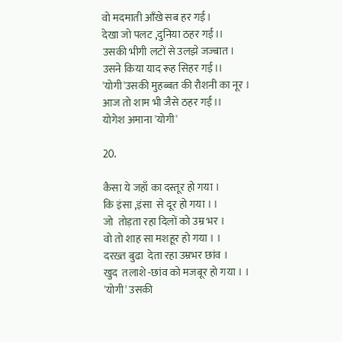वो मदमाती आँखे सब हर गई।
देखा जो पलट ,दुनिया ठहर गई।।
उसकी भीगी लटों से उलझे जज्बात।
उसने किया याद रूह सिहर गई।।
'योगी'उसकी मुहब्बत की रौशनी का नूर ।
आज तो शाम भी जैसे ठहर गई।।
योगेश अमाना 'योगी'

20.

कैसा ये जहाँ का दस्तूर हो गया ।
कि इंसा ,इंसा  से दूर हो गया । ।
जो  तोड़ता रहा दिलों को उम्र भर ।
वो तो शाह सा मशहूर हो गया । ।
दरख़्त बुढा  देता रहा उम्रभर छांव ।
खुद  तलाशे -छांव को मजबूर हो गया । ।
'योगी' उसकी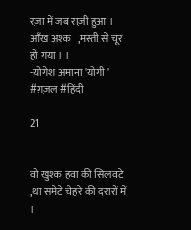रज़ा में जब राज़ी हुआ ।
आँख अश्क   ,मस्ती से चूर हो गया । ।
-योगेश अमाना 'योगी '
#ग़ज़ल #हिंदी

21


वो खुश्क हवा की सिलवटे ,था समेटे चेहरे की दरारों में ।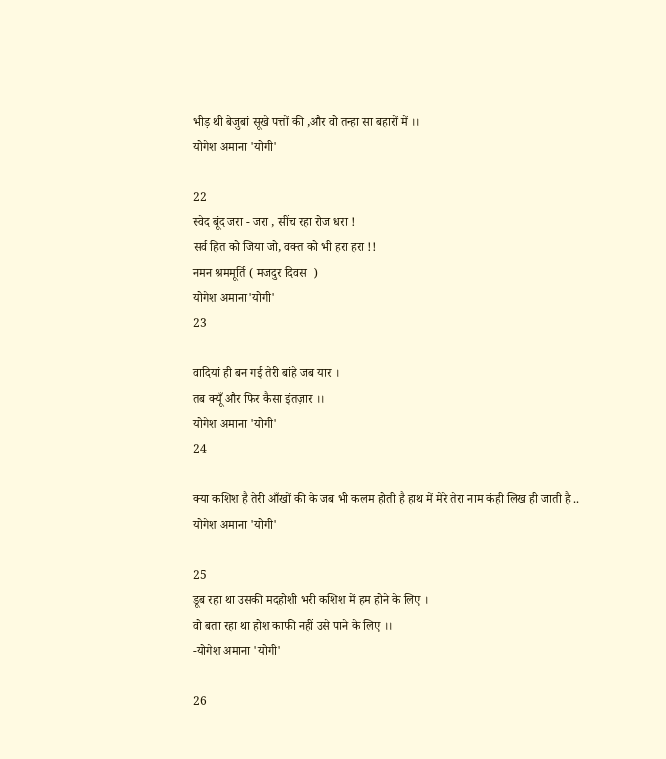भीड़ थी बेजुबां सूखे पत्तों की ,और वो तन्हा सा बहारों में ।।
योगेश अमाना 'योगी'

22
स्वेद बूंद जरा - जरा , सींच रहा रोज धरा !
सर्व हित को जिया जो, वक्त को भी हरा हरा !!
नमन श्रममूर्ति ( मजदुर दिवस  )
योगेश अमाना'योगी'
23

वादियां ही बन गई तेरी बांहे जब यार ।
तब क्यूँ और फिर कैसा इंतज़ार ।।
योगेश अमाना 'योगी'
24

क्या कशिश है तेरी आँखों की के जब भी कलम होती है हाथ में मेरे तेरा नाम कंही लिख ही जाती है ..
योगेश अमाना 'योगी'

25
डूब रहा था उसकी मदहोशी भरी कशिश में हम होने के लिए ।
वो बता रहा था होश काफी नहीं उसे पाने के लिए ।।
-योगेश अमाना 'योगी'

26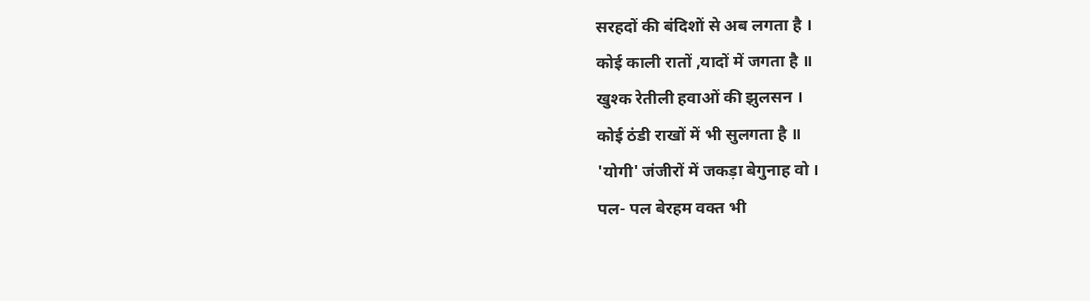सरहदों की बंदिशों से अब लगता है ।
कोई काली रातों ,यादों में जगता है ॥
खुश्क रेतीली हवाओं की झुलसन ।
कोई ठंडी राखों में भी सुलगता है ॥
'योगी' जंजीरों में जकड़ा बेगुनाह वो ।
पल- पल बेरहम वक्त भी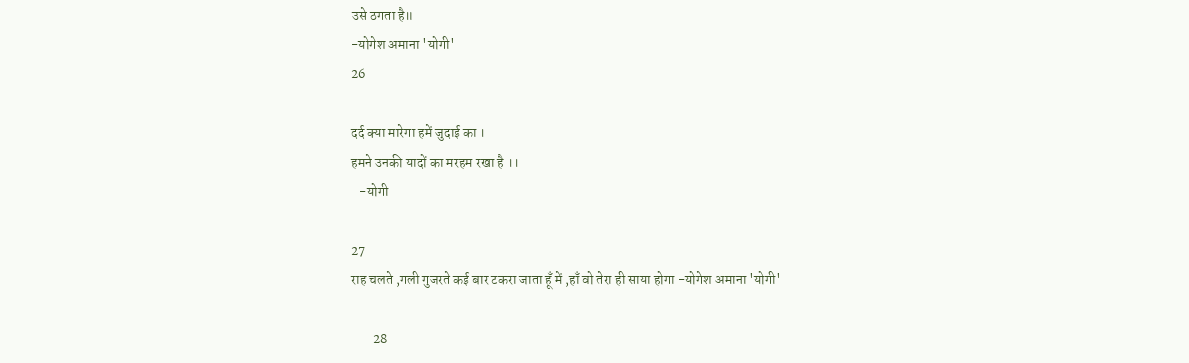उसे ठगता है॥
-योगेश अमाना 'योगी'
26

दर्द क्या मारेगा हमें जुदाई का ।
हमने उनकी यादों का मरहम रखा है ।।
   -योगी

27
राह चलते ,गली गुजरते कई बार टकरा जाता हूँ में ,हाँ वो तेरा ही साया होगा -योगेश अमाना 'योगी'

        28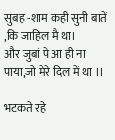सुबह -शाम कही सुनी बातें ,कि जाहिल मै था।
और जुबां पे आ ही ना पाया,जो मेरे दिल में था ।।

भटकते रहे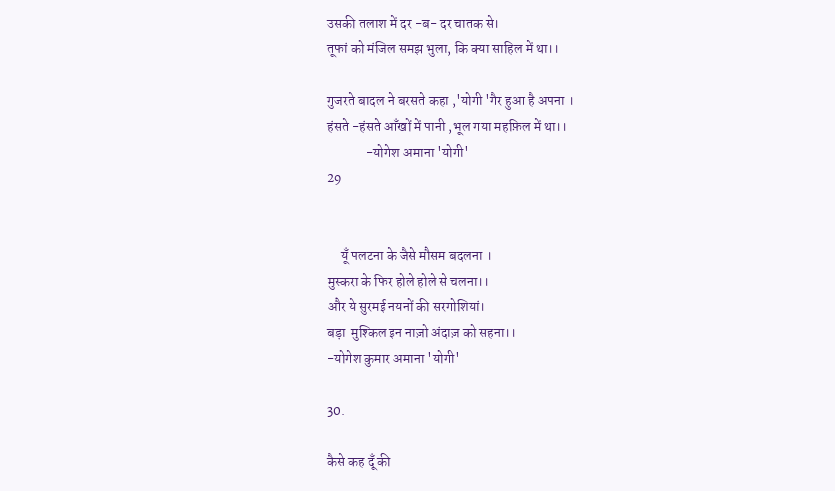उसकी तलाश में दर -ब- दर चातक से।
तूफां को मंजिल समझ भुला, कि क्या साहिल में था।।

गुजरते बादल ने बरसते कहा ,'योगी 'गैर हुआ है अपना ।
हंसते -हंसते आँखों में पानी ,भूल गया महफ़िल में था।।
              -योगेश अमाना 'योगी'
29


     यूँ पलटना के जैसे मौसम बदलना ।
मुस्करा के फिर होले होले से चलना।।
और ये सुरमई नयनों की सरगोशियां।
बड़ा  मुश्किल इन नाज़ो अंदाज़ को सहना।।
-योगेश कुमार अमाना 'योगी'

30.

कैसे कह दूँ की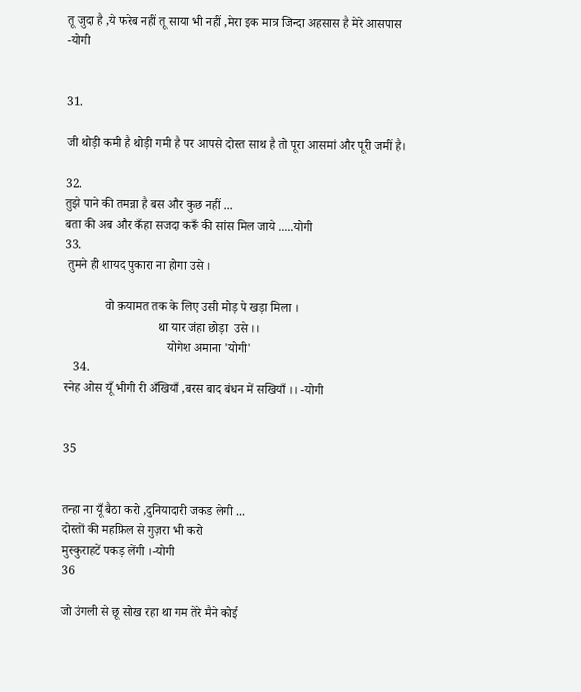तू जुदा है ,ये फरेब नहीं तू साया भी नहीं ,मेरा इक मात्र जिन्दा अहसास है मेरे आसपास -योगी


31.

जी थोड़ी कमी है थोड़ी गमी है पर आपसे दोस्त साथ है तो पूरा आसमां और पूरी जमीं है।

32.
तुझे पाने की तमन्ना है बस और कुछ नहीं ...
बता की अब और कँहा सजदा करूँ की सांस मिल जाये .....योगी
33.
 तुमने ही शायद पुकारा ना होगा उसे ।

             वो क़यामत तक के लिए उसी मोड़ पे खड़ा मिला ।
                              था यार जंहा छोड़ा  उसे ।।
                                 योगेश अमाना 'योगी'
   34.
स्नेह ओस यूँ भीगी री अँखियाँ ,बरस बाद बंधन में सखियाँ ।। -योगी


35


तन्हा ना यूँ बैठा करो ,दुनियादारी जकड लेगी ...
दोस्तों की महफ़िल से गुज़रा भी करो
मुस्कुराहटें पकड़ लेंगी ।-योगी
36

जो उंगली से छू सोख रहा था गम तेरे मैने कोई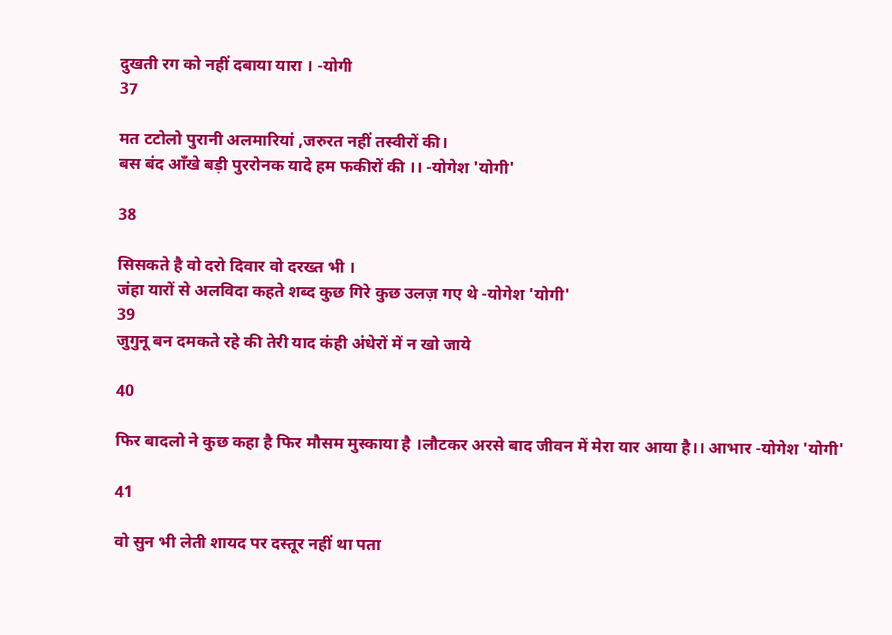दुखती रग को नहीं दबाया यारा । -योगी
37

मत टटोलो पुरानी अलमारियां ,जरुरत नहीं तस्वीरों की।
बस बंद आँखे बड़ी पुररोनक यादे हम फकीरों की ।। -योगेश 'योगी'

38

सिसकते है वो दरो दिवार वो दरख्त भी ।
जंहा यारों से अलविदा कहते शब्द कुछ गिरे कुछ उलज़ गए थे -योगेश 'योगी'
39
जुगुनू बन दमकते रहे की तेरी याद कंही अंधेरों में न खो जाये

40

फिर बादलो ने कुछ कहा है फिर मौसम मुस्काया है ।लौटकर अरसे बाद जीवन में मेरा यार आया है।। आभार -योगेश 'योगी'

41

वो सुन भी लेती शायद पर दस्तूर नहीं था पता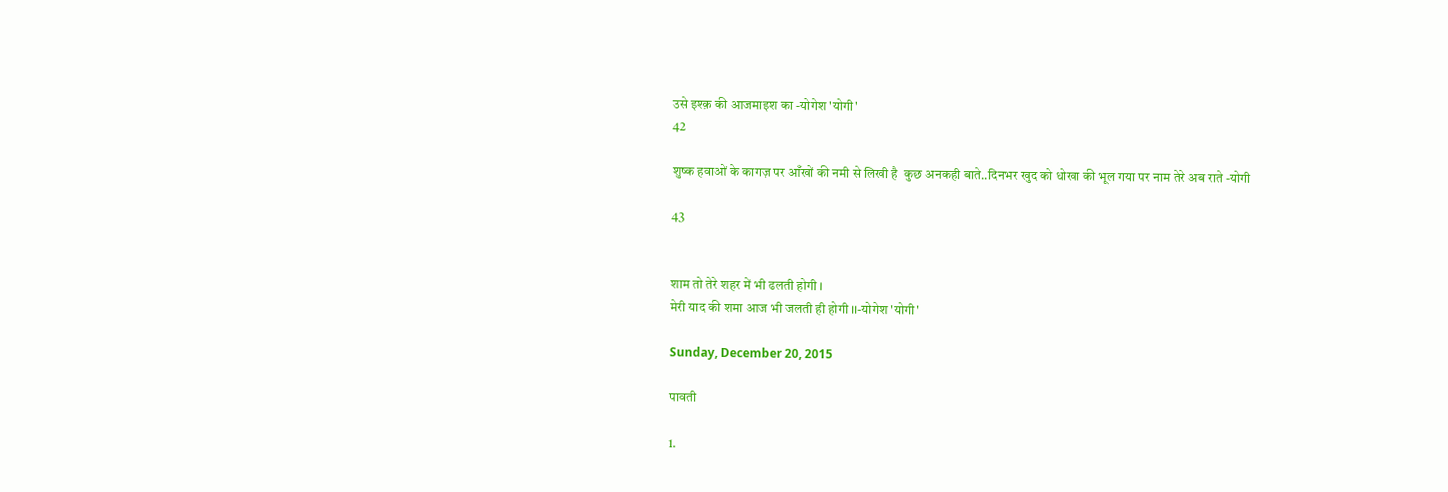उसे इश्क़ की आजमाइश का -योगेश 'योगी'
42

शुष्क हवाओं के कागज़ पर आँखों की नमी से लिखी है  कुछ अनकही बाते..दिनभर खुद को धोखा की भूल गया पर नाम तेरे अब राते -योगी

43


शाम तो तेरे शहर में भी ढलती होगी ।
मेरी याद की शमा आज भी जलती ही होगी ।।-योगेश 'योगी'

Sunday, December 20, 2015

पावती

1.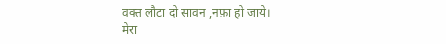वक्त लौटा दो सावन ,नफ़ा हो जाये।
मेरा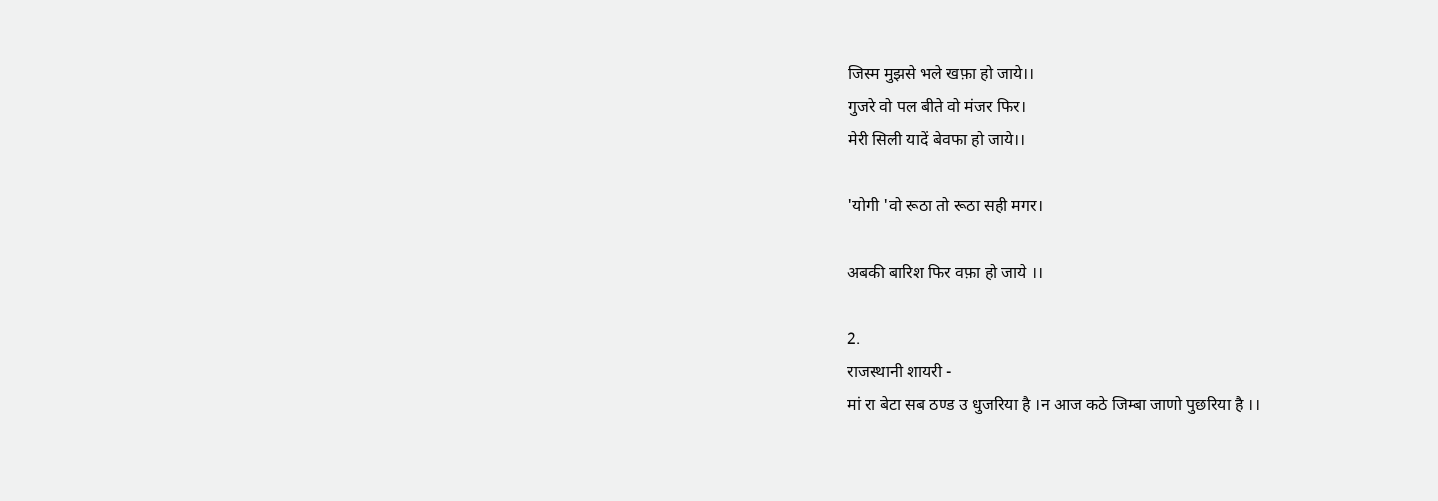जिस्म मुझसे भले खफ़ा हो जाये।।
गुजरे वो पल बीते वो मंजर फिर।
मेरी सिली यादें बेवफा हो जाये।।

'योगी 'वो रूठा तो रूठा सही मगर।

अबकी बारिश फिर वफ़ा हो जाये ।।

2.
राजस्थानी शायरी -
मां रा बेटा सब ठण्ड उ धुजरिया है ।न आज कठे जिम्बा जाणो पुछरिया है ।।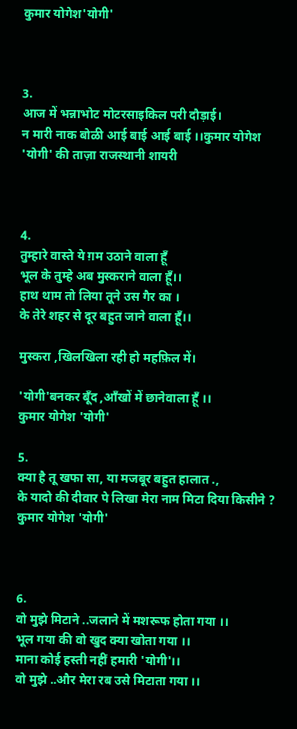कुमार योगेश'योगी'



3.
आज में भन्नाभोट मोटरसाइकिल परी दौड़ाई।
न मारी नाक बोळी आई बाई आई बाई ।।कुमार योगेश 'योगी' की ताज़ा राजस्थानी शायरी



4.
तुम्हारे वास्ते ये ग़म उठाने वाला हूँ
भूल के तुम्हे अब मुस्कराने वाला हूँ।।
हाथ थाम तो लिया तूने उस गैर का ।
के तेरे शहर से दूर बहुत जाने वाला हूँ।।

मुस्करा ,खिलखिला रही हो महफ़िल में।

'योगी'बनकर बूँद ,आँखों में छानेवाला हूँ ।।
कुमार योगेश 'योगी'

5.
क्या है तू खफा सा, या मजबूर बहुत हालात .,
के यादो की दीवार पे लिखा मेरा नाम मिटा दिया किसीने ?
कुमार योगेश 'योगी'



6.
वो मुझे मिटाने ..जलाने में मशरूफ होता गया ।।
भूल गया की वो खुद क्या खोता गया ।।
माना कोई हस्ती नहीं हमारी 'योगी'।।
वो मुझे ..और मेरा रब उसे मिटाता गया ।।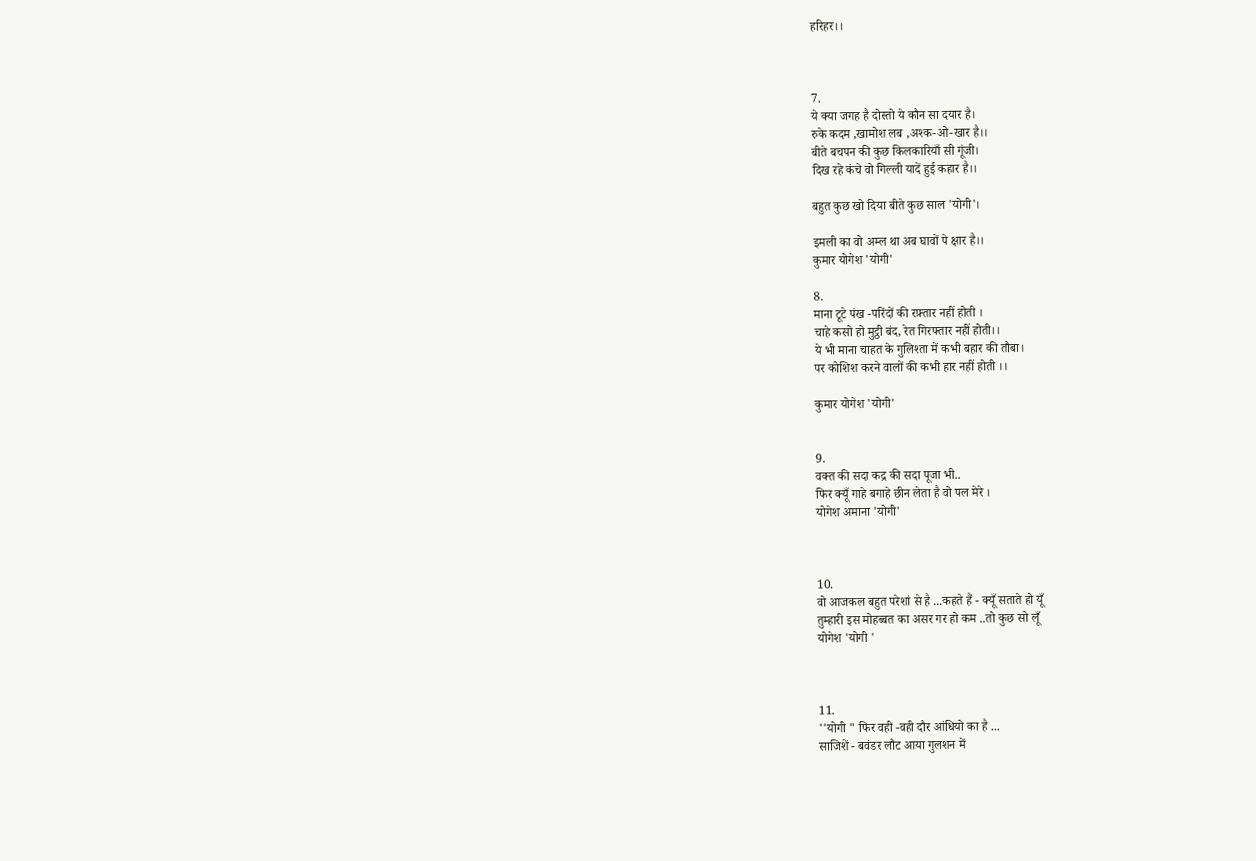हरिहर।।



7.
ये क्या जगह है दोस्तो ये कौन सा दयार है।
रुके कदम ,खामोश लब ,अश्क-ओ-खार है।।
बीते बचपन की कुछ किलकारियाँ सी गूंजी।
दिख रहे कंचे वो गिल्ली यादें हुई कहार है।।

बहुत कुछ खो दिया बीते कुछ साल 'योगी'।

इमली का वो अम्ल था अब घावों पे क्षार है।।
कुमार योगेश 'योगी'

8.
माना टूटे पंख -परिंदों की रफ़्तार नहीं होती ।
चाहे कसो हो मुट्ठी बंद, रेत गिरफ्तार नहीं होती।।
ये भी माना चाहत के गुलिश्ता में कभी बहार की तौबा।
पर कोशिश करने वालों की कभी हार नहीं होती ।।

कुमार योगेश 'योगी'


9.
वक्त की सदा कद्र की सदा पूजा भी..
फिर क्यूँ गाहे बगाहे छीन लेता है वो पल मेरे ।
योगेश अमाना 'योगी'



10.
वो आजकल बहुत परेशां से है ...कहते हैं - क्यूँ सताते हो यूँ
तुम्हारी इस मोहब्बत का असर गर हो कम ..तो कुछ सो लूँ
योगेश 'योगी '



11.
''योगी " फिर वही -वही दौर आंधियो का है ...
साजिशें - बवंडर लौट आया गुलशन में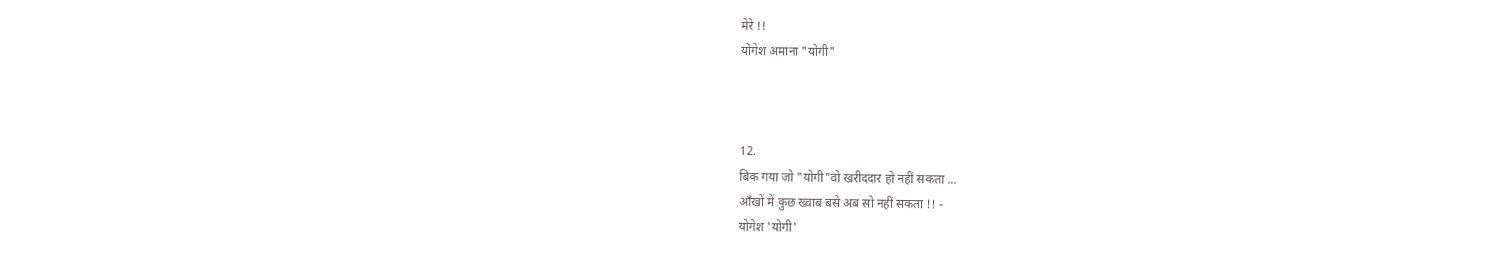मेरे !!
योगेश अमाना "योगी"



12.
बिक गया जो "योगी"वो खरीददार हो नहीं सकता ...
आँखों में कुछ ख्वाब बसे अब सो नहीं सकता !! -
योगेश 'योगी'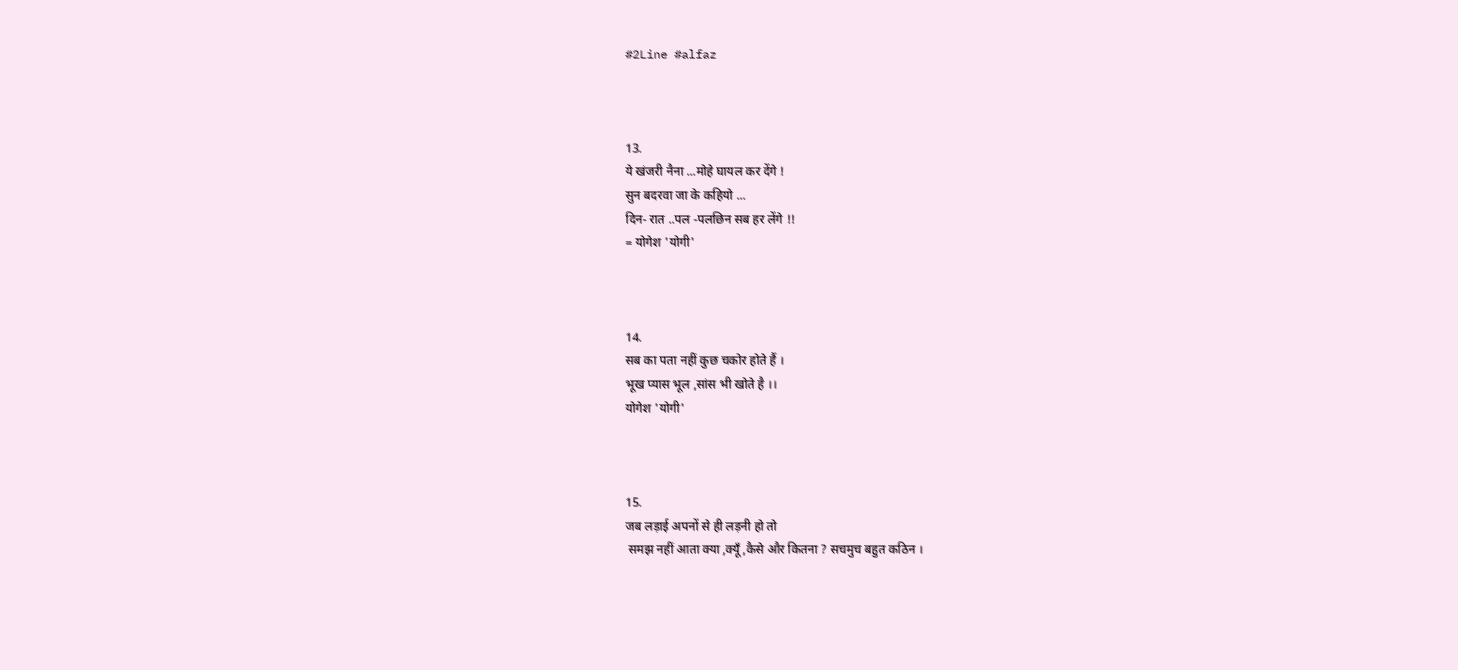#2Line #alfaz



13.
ये खंजरी नैना ...मोहे घायल कर देंगे !
सुन बदरवा जा के कहियो ...
दिन- रात ..पल -पलछिन सब हर लेंगे !!
= योगेश 'योगी'



14.
सब का पता नहीं कुछ चकोर होते हैं ।
भूख प्यास भूल ,सांस भी खोते है ।।
योगेश 'योगी'



15.
जब लड़ाई अपनों से ही लड़नी हो तो
 समझ नहीं आता क्या ,क्यूँ ,कैसे और कितना ? सचमुच बहुत कठिन ।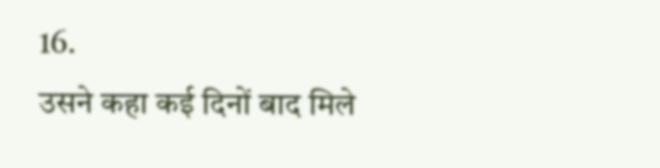16.
उसने कहा कई दिनों बाद मिले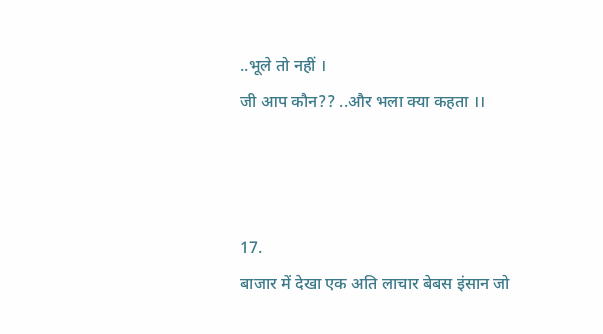..भूले तो नहीं ।
जी आप कौन?? ..और भला क्या कहता ।।



17.
बाजार में देखा एक अति लाचार बेबस इंसान जो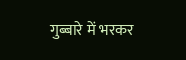गुब्बारे में भरकर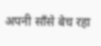अपनी साँसे बेच रहा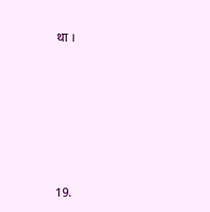था ।









19.